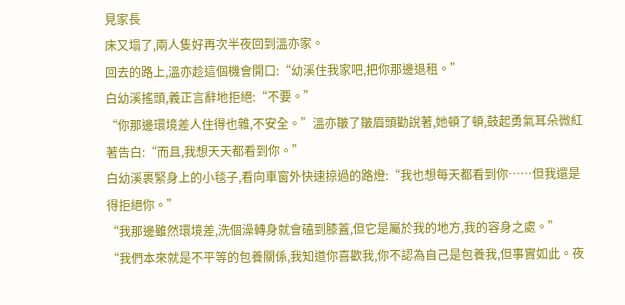見家長
床又塌了,兩人隻好再次半夜回到溫亦家。
回去的路上,溫亦趁這個機會開口:“幼溪住我家吧,把你那邊退租。”
白幼溪搖頭,義正言辭地拒絕:“不要。”
“你那邊環境差人住得也雜,不安全。”溫亦皺了皺眉頭勸說著,她頓了頓,鼓起勇氣耳朵微紅著告白:“而且,我想天天都看到你。”
白幼溪裹緊身上的小毯子,看向車窗外快速掠過的路燈:“我也想每天都看到你……但我還是得拒絕你。”
“我那邊雖然環境差,洗個澡轉身就會磕到膝蓋,但它是屬於我的地方,我的容身之處。”
“我們本來就是不平等的包養關係,我知道你喜歡我,你不認為自己是包養我,但事實如此。夜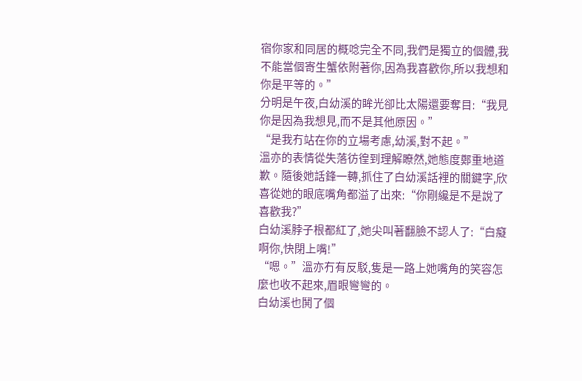宿你家和同居的概唸完全不同,我們是獨立的個體,我不能當個寄生蟹依附著你,因為我喜歡你,所以我想和你是平等的。”
分明是午夜,白幼溪的眸光卻比太陽還要奪目:“我見你是因為我想見,而不是其他原因。”
“是我冇站在你的立場考慮,幼溪,對不起。”
溫亦的表情從失落彷徨到理解瞭然,她態度鄭重地道歉。隨後她話鋒一轉,抓住了白幼溪話裡的關鍵字,欣喜從她的眼底嘴角都溢了出來:“你剛纔是不是說了喜歡我?”
白幼溪脖子根都紅了,她尖叫著翻臉不認人了:“白癡啊你,快閉上嘴!”
“嗯。”溫亦冇有反駁,隻是一路上她嘴角的笑容怎麼也收不起來,眉眼彎彎的。
白幼溪也鬨了個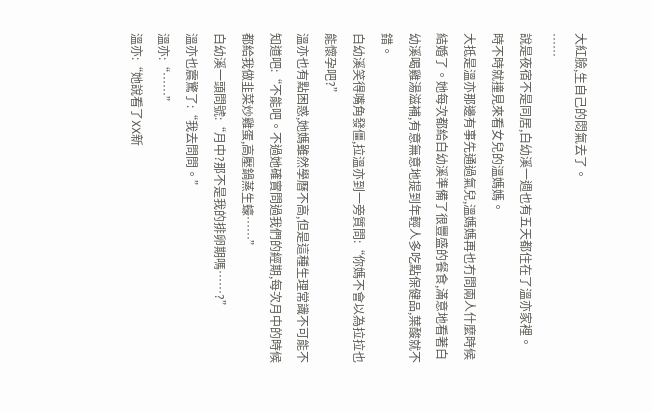大紅臉,生自己的悶氣去了。
……
說是夜宿不是同居,白幼溪一週也有五天都住在了溫亦家裡。
時不時就撞見來看女兒的溫媽媽。
大抵是溫亦那邊有事先通過氣兒,溫媽媽再也冇問兩人什麼時候結婚了。她每次都給白幼溪準備了很豐盛的餐食,滿意地看著白幼溪喝雞湯滋補,有意無意地提到年輕人多吃點保健品,葉酸就不錯。
白幼溪笑得嘴角發僵,拉溫亦到一旁質問:“你媽不會以為拉拉也能懷孕吧?”
溫亦也有點困惑,她媽雖然學曆不高,但是這種生理常識不可能不知道吧:“不能吧。不過她確實問過我們的經期,每次月中的時候都給我做韭菜炒雞蛋,高壓鍋蒸生蠔……”
白幼溪一頭問號:“月中?那不是我的排卵期嗎……?”
溫亦也震驚了:“我去問問。”
溫亦:“……”
溫亦:“她說看了XX新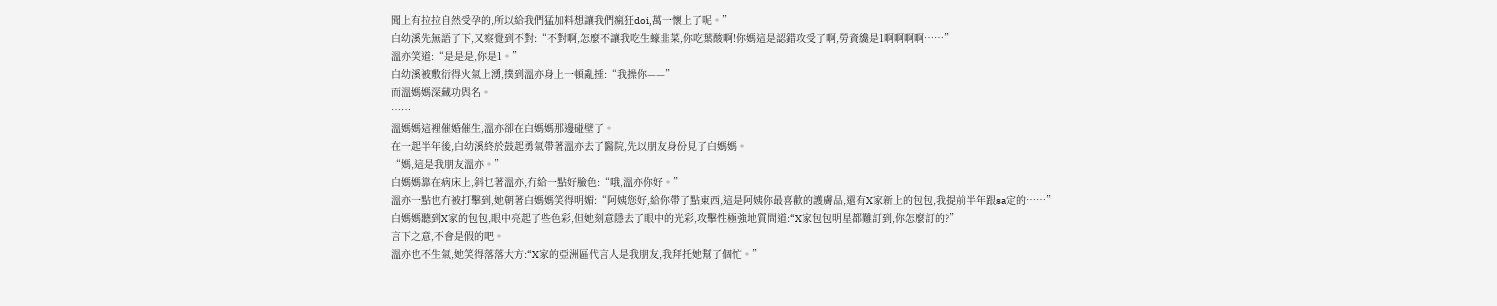聞上有拉拉自然受孕的,所以給我們猛加料想讓我們瘋狂doi,萬一懷上了呢。”
白幼溪先無語了下,又察覺到不對:“不對啊,怎麼不讓我吃生蠔韭菜,你吃葉酸啊!你媽這是認錯攻受了啊,勞資纔是1啊啊啊啊……”
溫亦笑道:“是是是,你是1。”
白幼溪被敷衍得火氣上湧,撲到溫亦身上一頓亂捶:“我操你——”
而溫媽媽深藏功與名。
……
溫媽媽這裡催婚催生,溫亦卻在白媽媽那邊碰壁了。
在一起半年後,白幼溪終於鼓起勇氣帶著溫亦去了醫院,先以朋友身份見了白媽媽。
“媽,這是我朋友溫亦。”
白媽媽靠在病床上,斜乜著溫亦,冇給一點好臉色:“哦,溫亦你好。”
溫亦一點也冇被打擊到,她朝著白媽媽笑得明媚:“阿姨您好,給你帶了點東西,這是阿姨你最喜歡的護膚品,還有X家新上的包包,我提前半年跟sa定的……”
白媽媽聽到X家的包包,眼中亮起了些色彩,但她刻意隱去了眼中的光彩,攻擊性極強地質問道:“X家包包明星都難訂到,你怎麼訂的?”
言下之意,不會是假的吧。
溫亦也不生氣,她笑得落落大方:“X家的亞洲區代言人是我朋友,我拜托她幫了個忙。”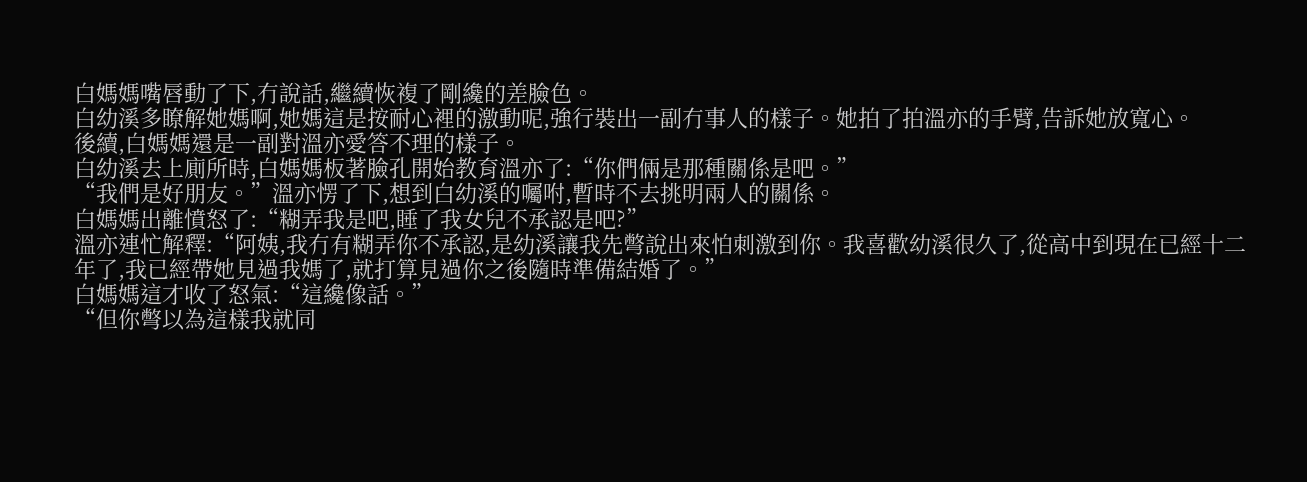白媽媽嘴唇動了下,冇說話,繼續恢複了剛纔的差臉色。
白幼溪多瞭解她媽啊,她媽這是按耐心裡的激動呢,強行裝出一副冇事人的樣子。她拍了拍溫亦的手臂,告訴她放寬心。
後續,白媽媽還是一副對溫亦愛答不理的樣子。
白幼溪去上廁所時,白媽媽板著臉孔開始教育溫亦了:“你們倆是那種關係是吧。”
“我們是好朋友。”溫亦愣了下,想到白幼溪的囑咐,暫時不去挑明兩人的關係。
白媽媽出離憤怒了:“糊弄我是吧,睡了我女兒不承認是吧?”
溫亦連忙解釋:“阿姨,我冇有糊弄你不承認,是幼溪讓我先彆說出來怕刺激到你。我喜歡幼溪很久了,從高中到現在已經十二年了,我已經帶她見過我媽了,就打算見過你之後隨時準備結婚了。”
白媽媽這才收了怒氣:“這纔像話。”
“但你彆以為這樣我就同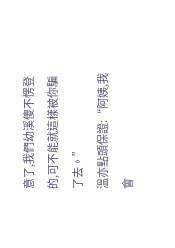意了,我們幼溪傻不愣登的,可不能就這樣被你騙了去。”
溫亦點頭保證:“阿姨,我會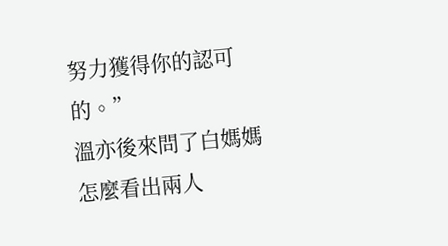努力獲得你的認可的。”
溫亦後來問了白媽媽怎麼看出兩人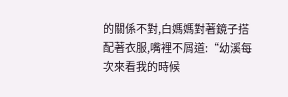的關係不對,白媽媽對著鏡子搭配著衣服,嘴裡不屑道:“幼溪每次來看我的時候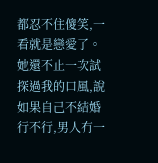都忍不住傻笑,一看就是戀愛了。她還不止一次試探過我的口風,說如果自己不結婚行不行,男人冇一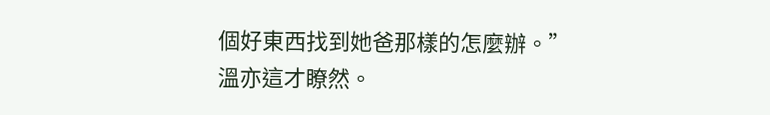個好東西找到她爸那樣的怎麼辦。”
溫亦這才瞭然。